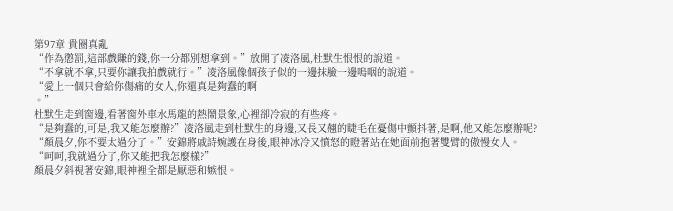第97章 貴圈真亂
“作為懲罰,這部戲賺的錢,你一分都別想拿到。”放開了凌洛風,杜默生恨恨的說道。
“不拿就不拿,只要你讓我拍戲就行。”凌洛風像個孩子似的一邊抹臉一邊嗚咽的說道。
“愛上一個只會給你傷痛的女人,你還真是夠蠢的啊
。”
杜默生走到窗邊,看著窗外車水馬龍的熱鬧景象,心裡卻冷寂的有些疼。
“是夠蠢的,可是,我又能怎麼辦?”凌洛風走到杜默生的身邊,又長又翹的睫毛在憂傷中顫抖著,是啊,他又能怎麼辦呢?
“顏晨夕,你不要太過分了。”安錦將戚詩婉護在身後,眼神冰冷又憤怒的瞪著站在她面前抱著雙臂的傲慢女人。
“呵呵,我就過分了,你又能把我怎麼樣?”
顏晨夕斜視著安錦,眼神裡全都是厭惡和嫉恨。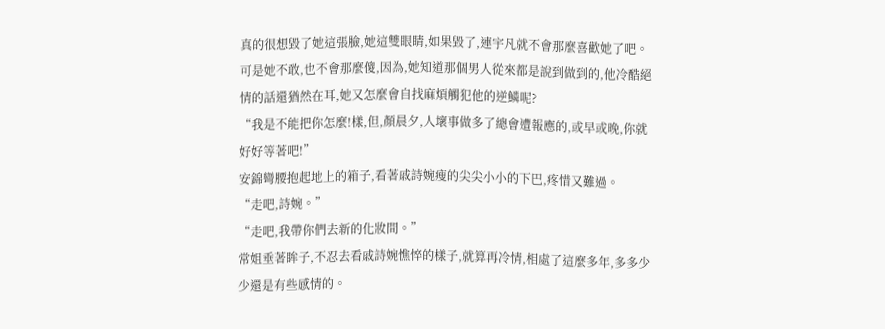真的很想毀了她這張臉,她這雙眼睛,如果毀了,連宇凡就不會那麼喜歡她了吧。
可是她不敢,也不會那麼傻,因為,她知道那個男人從來都是說到做到的,他冷酷絕情的話還猶然在耳,她又怎麼會自找麻煩觸犯他的逆鱗呢?
“我是不能把你怎麼!樣,但,顏晨夕,人壞事做多了總會遭報應的,或早或晚,你就好好等著吧!”
安錦彎腰抱起地上的箱子,看著戚詩婉瘦的尖尖小小的下巴,疼惜又難過。
“走吧,詩婉。”
“走吧,我帶你們去新的化妝間。”
常姐垂著眸子,不忍去看戚詩婉憔悴的樣子,就算再冷情,相處了這麼多年,多多少少還是有些感情的。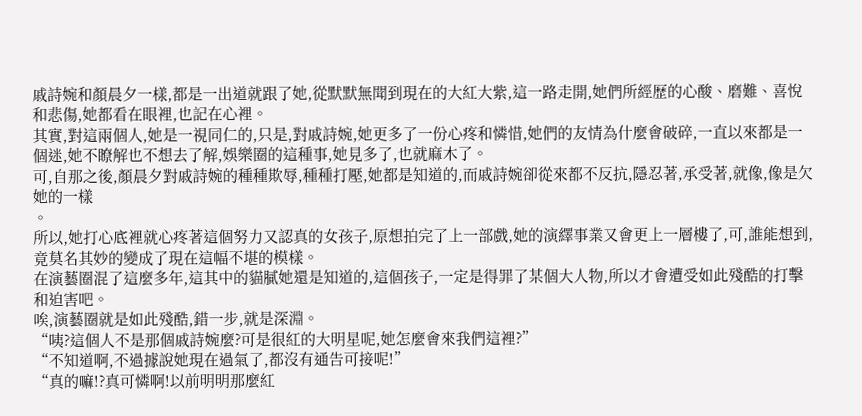戚詩婉和顏晨夕一樣,都是一出道就跟了她,從默默無聞到現在的大紅大紫,這一路走開,她們所經歷的心酸、磨難、喜悅和悲傷,她都看在眼裡,也記在心裡。
其實,對這兩個人,她是一視同仁的,只是,對戚詩婉,她更多了一份心疼和憐惜,她們的友情為什麼會破碎,一直以來都是一個迷,她不瞭解也不想去了解,娛樂圈的這種事,她見多了,也就麻木了。
可,自那之後,顏晨夕對戚詩婉的種種欺辱,種種打壓,她都是知道的,而戚詩婉卻從來都不反抗,隱忍著,承受著,就像,像是欠她的一樣
。
所以,她打心底裡就心疼著這個努力又認真的女孩子,原想拍完了上一部戲,她的演繹事業又會更上一層樓了,可,誰能想到,竟莫名其妙的變成了現在這幅不堪的模樣。
在演藝圈混了這麼多年,這其中的貓膩她還是知道的,這個孩子,一定是得罪了某個大人物,所以才會遭受如此殘酷的打擊和迫害吧。
唉,演藝圈就是如此殘酷,錯一步,就是深淵。
“咦?這個人不是那個戚詩婉麼?可是很紅的大明星呢,她怎麼會來我們這裡?”
“不知道啊,不過據說她現在過氣了,都沒有通告可接呢!”
“真的嘛!?真可憐啊!以前明明那麼紅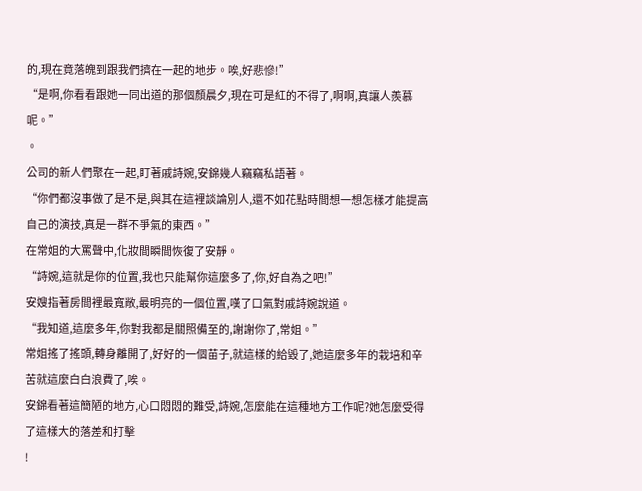的,現在竟落魄到跟我們擠在一起的地步。唉,好悲慘!”
“是啊,你看看跟她一同出道的那個顏晨夕,現在可是紅的不得了,啊啊,真讓人羨慕呢。”
。
公司的新人們聚在一起,盯著戚詩婉,安錦幾人竊竊私語著。
“你們都沒事做了是不是,與其在這裡談論別人,還不如花點時間想一想怎樣才能提高自己的演技,真是一群不爭氣的東西。”
在常姐的大罵聲中,化妝間瞬間恢復了安靜。
“詩婉,這就是你的位置,我也只能幫你這麼多了,你,好自為之吧!”
安嫂指著房間裡最寬敞,最明亮的一個位置,嘆了口氣對戚詩婉說道。
“我知道,這麼多年,你對我都是關照備至的,謝謝你了,常姐。”
常姐搖了搖頭,轉身離開了,好好的一個苗子,就這樣的給毀了,她這麼多年的栽培和辛苦就這麼白白浪費了,唉。
安錦看著這簡陋的地方,心口悶悶的難受,詩婉,怎麼能在這種地方工作呢?她怎麼受得了這樣大的落差和打擊
!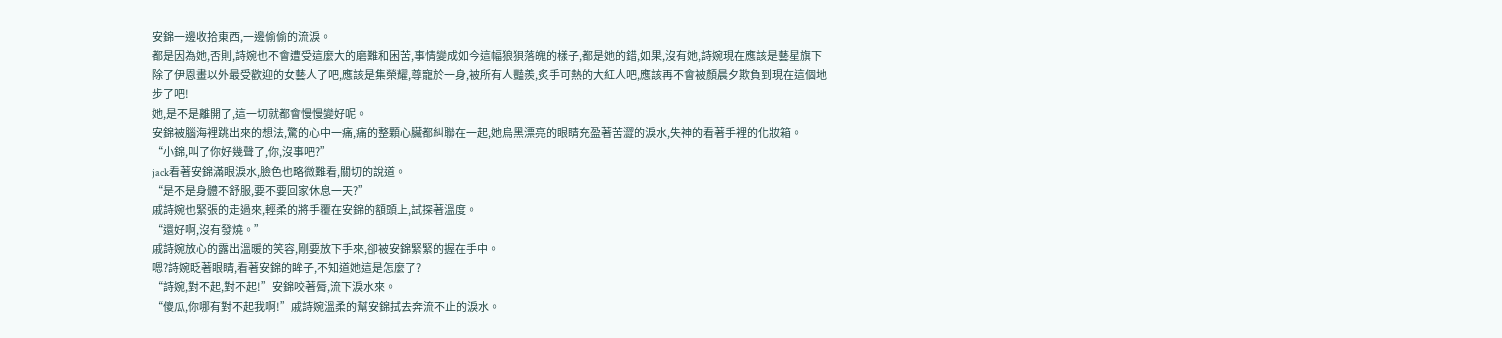安錦一邊收拾東西,一邊偷偷的流淚。
都是因為她,否則,詩婉也不會遭受這麼大的磨難和困苦,事情變成如今這幅狼狽落魄的樣子,都是她的錯,如果,沒有她,詩婉現在應該是藝星旗下除了伊恩畫以外最受歡迎的女藝人了吧,應該是集榮耀,尊寵於一身,被所有人豔羨,炙手可熱的大紅人吧,應該再不會被顏晨夕欺負到現在這個地步了吧!
她,是不是離開了,這一切就都會慢慢變好呢。
安錦被腦海裡跳出來的想法,驚的心中一痛,痛的整顆心臟都糾聯在一起,她烏黑漂亮的眼睛充盈著苦澀的淚水,失神的看著手裡的化妝箱。
“小錦,叫了你好幾聲了,你,沒事吧?”
jack看著安錦滿眼淚水,臉色也略微難看,關切的說道。
“是不是身體不舒服,要不要回家休息一天?”
戚詩婉也緊張的走過來,輕柔的將手覆在安錦的額頭上,試探著溫度。
“還好啊,沒有發燒。”
戚詩婉放心的露出溫暖的笑容,剛要放下手來,卻被安錦緊緊的握在手中。
嗯?詩婉眨著眼睛,看著安錦的眸子,不知道她這是怎麼了?
“詩婉,對不起,對不起!”安錦咬著脣,流下淚水來。
“傻瓜,你哪有對不起我啊!”戚詩婉溫柔的幫安錦拭去奔流不止的淚水。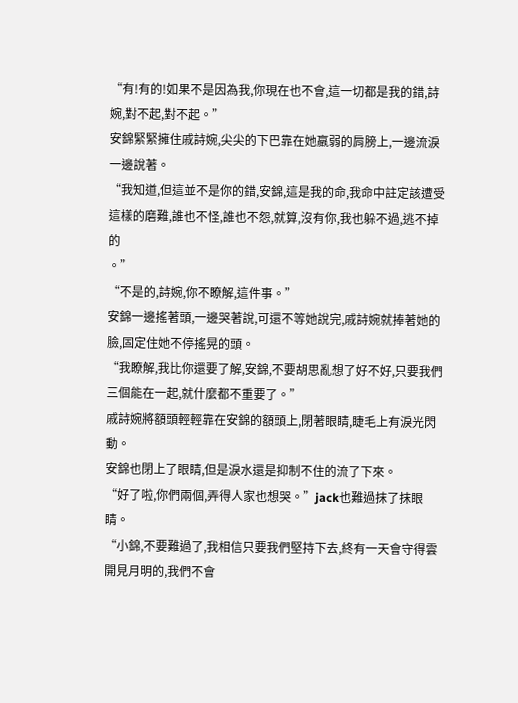“有!有的!如果不是因為我,你現在也不會,這一切都是我的錯,詩婉,對不起,對不起。”
安錦緊緊擁住戚詩婉,尖尖的下巴靠在她羸弱的肩膀上,一邊流淚一邊說著。
“我知道,但這並不是你的錯,安錦,這是我的命,我命中註定該遭受這樣的磨難,誰也不怪,誰也不怨,就算,沒有你,我也躲不過,逃不掉的
。”
“不是的,詩婉,你不瞭解,這件事。”
安錦一邊搖著頭,一邊哭著說,可還不等她說完,戚詩婉就捧著她的臉,固定住她不停搖晃的頭。
“我瞭解,我比你還要了解,安錦,不要胡思亂想了好不好,只要我們三個能在一起,就什麼都不重要了。”
戚詩婉將額頭輕輕靠在安錦的額頭上,閉著眼睛,睫毛上有淚光閃動。
安錦也閉上了眼睛,但是淚水還是抑制不住的流了下來。
“好了啦,你們兩個,弄得人家也想哭。”jack也難過抹了抹眼睛。
“小錦,不要難過了,我相信只要我們堅持下去,終有一天會守得雲開見月明的,我們不會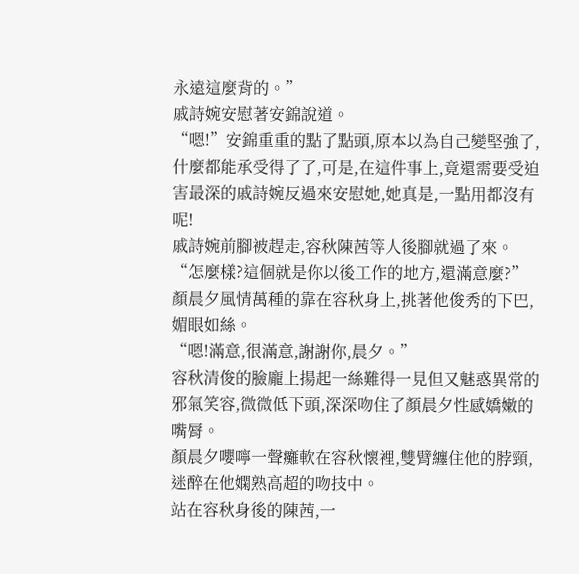永遠這麼背的。”
戚詩婉安慰著安錦說道。
“嗯!”安錦重重的點了點頭,原本以為自己變堅強了,什麼都能承受得了了,可是,在這件事上,竟還需要受迫害最深的戚詩婉反過來安慰她,她真是,一點用都沒有呢!
戚詩婉前腳被趕走,容秋陳茜等人後腳就過了來。
“怎麼樣?這個就是你以後工作的地方,還滿意麼?”
顏晨夕風情萬種的靠在容秋身上,挑著他俊秀的下巴,媚眼如絲。
“嗯!滿意,很滿意,謝謝你,晨夕。”
容秋清俊的臉龐上揚起一絲難得一見但又魅惑異常的邪氣笑容,微微低下頭,深深吻住了顏晨夕性感嬌嫩的嘴脣。
顏晨夕嚶嚀一聲癱軟在容秋懷裡,雙臂纏住他的脖頸,迷醉在他嫻熟高超的吻技中。
站在容秋身後的陳茜,一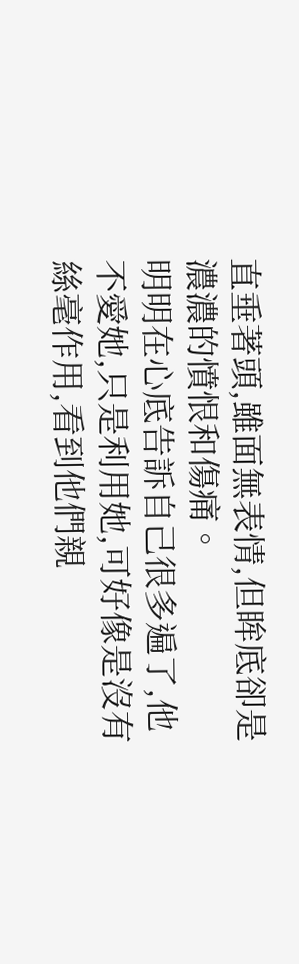直垂著頭,雖面無表情,但眸底卻是濃濃的憤恨和傷痛。
明明在心底告訴自己很多遍了,他不愛她,只是利用她,可好像是沒有絲毫作用,看到他們親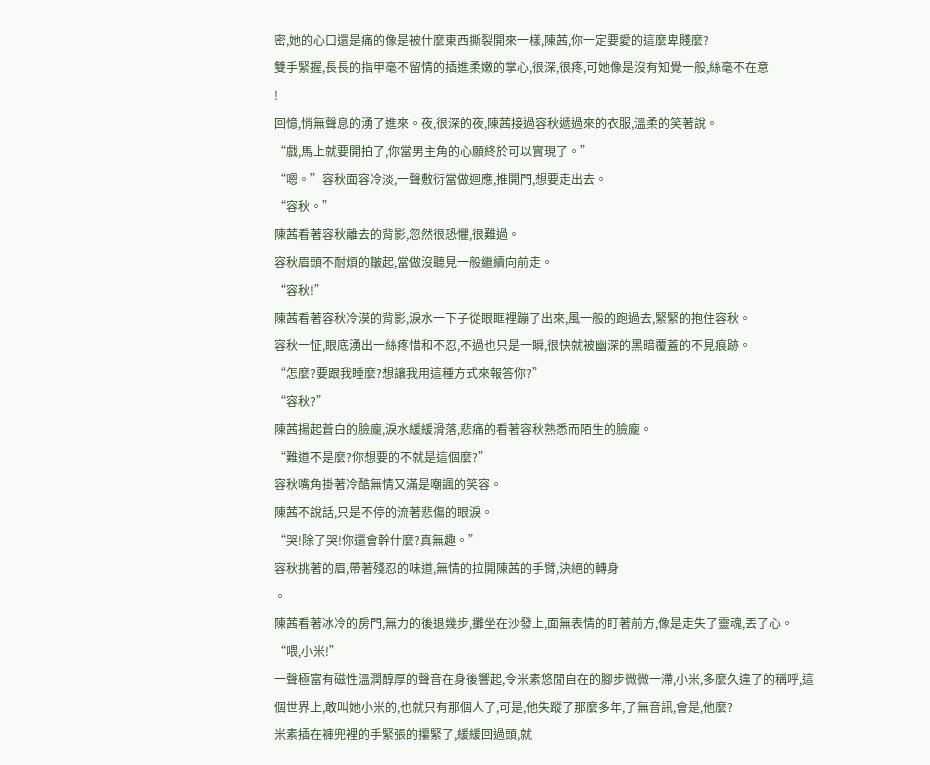密,她的心口還是痛的像是被什麼東西撕裂開來一樣,陳茜,你一定要愛的這麼卑賤麼?
雙手緊握,長長的指甲毫不留情的插進柔嫩的掌心,很深,很疼,可她像是沒有知覺一般,絲毫不在意
!
回憶,悄無聲息的湧了進來。夜,很深的夜,陳茜接過容秋遞過來的衣服,溫柔的笑著說。
“戲,馬上就要開拍了,你當男主角的心願終於可以實現了。”
“嗯。”容秋面容冷淡,一聲敷衍當做迴應,推開門,想要走出去。
“容秋。”
陳茜看著容秋離去的背影,忽然很恐懼,很難過。
容秋眉頭不耐煩的皺起,當做沒聽見一般繼續向前走。
“容秋!”
陳茜看著容秋冷漠的背影,淚水一下子從眼眶裡蹦了出來,風一般的跑過去,緊緊的抱住容秋。
容秋一怔,眼底湧出一絲疼惜和不忍,不過也只是一瞬,很快就被幽深的黑暗覆蓋的不見痕跡。
“怎麼?要跟我睡麼?想讓我用這種方式來報答你?”
“容秋?”
陳茜揚起蒼白的臉龐,淚水緩緩滑落,悲痛的看著容秋熟悉而陌生的臉龐。
“難道不是麼?你想要的不就是這個麼?”
容秋嘴角掛著冷酷無情又滿是嘲諷的笑容。
陳茜不說話,只是不停的流著悲傷的眼淚。
“哭!除了哭!你還會幹什麼?真無趣。”
容秋挑著的眉,帶著殘忍的味道,無情的拉開陳茜的手臂,決絕的轉身
。
陳茜看著冰冷的房門,無力的後退幾步,攤坐在沙發上,面無表情的盯著前方,像是走失了靈魂,丟了心。
“喂,小米!”
一聲極富有磁性溫潤醇厚的聲音在身後響起,令米素悠閒自在的腳步微微一滯,小米,多麼久違了的稱呼,這個世界上,敢叫她小米的,也就只有那個人了,可是,他失蹤了那麼多年,了無音訊,會是,他麼?
米素插在褲兜裡的手緊張的攥緊了,緩緩回過頭,就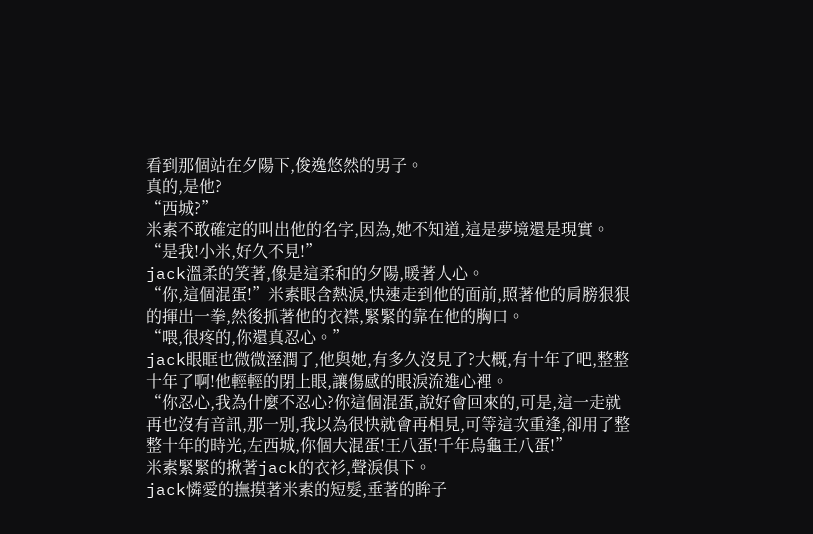看到那個站在夕陽下,俊逸悠然的男子。
真的,是他?
“西城?”
米素不敢確定的叫出他的名字,因為,她不知道,這是夢境還是現實。
“是我!小米,好久不見!”
jack溫柔的笑著,像是這柔和的夕陽,暖著人心。
“你,這個混蛋!”米素眼含熱淚,快速走到他的面前,照著他的肩膀狠狠的揮出一拳,然後抓著他的衣襟,緊緊的靠在他的胸口。
“喂,很疼的,你還真忍心。”
jack眼眶也微微溼潤了,他與她,有多久沒見了?大概,有十年了吧,整整十年了啊!他輕輕的閉上眼,讓傷感的眼淚流進心裡。
“你忍心,我為什麼不忍心?你這個混蛋,說好會回來的,可是,這一走就再也沒有音訊,那一別,我以為很快就會再相見,可等這次重逢,卻用了整整十年的時光,左西城,你個大混蛋!王八蛋!千年烏龜王八蛋!”
米素緊緊的揪著jack的衣衫,聲淚俱下。
jack憐愛的撫摸著米素的短髮,垂著的眸子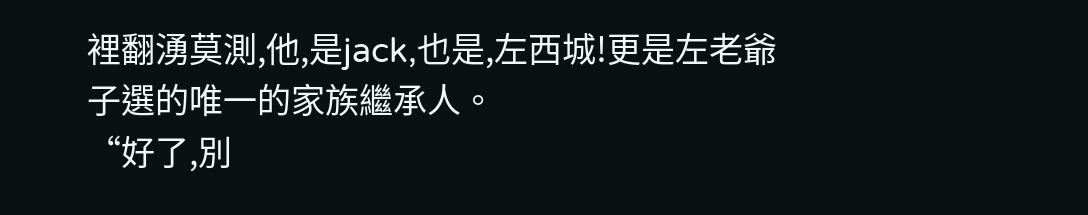裡翻湧莫測,他,是jack,也是,左西城!更是左老爺子選的唯一的家族繼承人。
“好了,別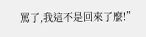罵了,我這不是回來了麼!”